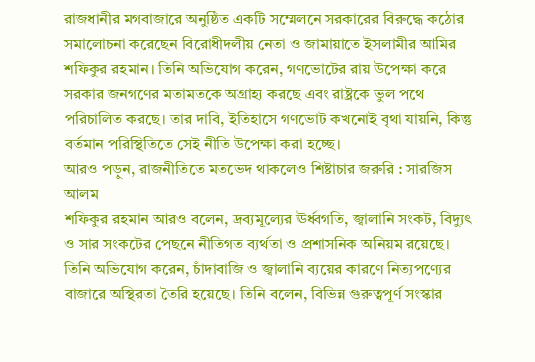রাজধানীর মগবাজারে অনুষ্ঠিত একটি সম্মেলনে সরকারের বিরুদ্ধে কঠোর সমালোচনা করেছেন বিরোধীদলীয় নেতা ও জামায়াতে ইসলামীর আমির শফিকুর রহমান। তিনি অভিযোগ করেন, গণভোটের রায় উপেক্ষা করে সরকার জনগণের মতামতকে অগ্রাহ্য করছে এবং রাষ্ট্রকে ভুল পথে পরিচালিত করছে। তার দাবি, ইতিহাসে গণভোট কখনোই বৃথা যায়নি, কিন্তু বর্তমান পরিস্থিতিতে সেই নীতি উপেক্ষা করা হচ্ছে।
আরও পড়ুন, রাজনীতিতে মতভেদ থাকলেও শিষ্টাচার জরুরি : সারজিস আলম
শফিকুর রহমান আরও বলেন, দ্রব্যমূল্যের ঊর্ধ্বগতি, জ্বালানি সংকট, বিদ্যুৎ ও সার সংকটের পেছনে নীতিগত ব্যর্থতা ও প্রশাসনিক অনিয়ম রয়েছে। তিনি অভিযোগ করেন, চাঁদাবাজি ও জ্বালানি ব্যয়ের কারণে নিত্যপণ্যের বাজারে অস্থিরতা তৈরি হয়েছে। তিনি বলেন, বিভিন্ন গুরুত্বপূর্ণ সংস্কার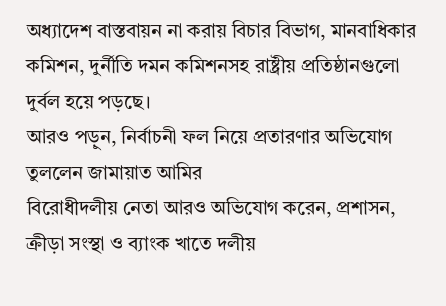অধ্যাদেশ বাস্তবায়ন না করায় বিচার বিভাগ, মানবাধিকার কমিশন, দুর্নীতি দমন কমিশনসহ রাষ্ট্রীয় প্রতিষ্ঠানগুলো দুর্বল হয়ে পড়ছে।
আরও পড়ুন, নির্বাচনী ফল নিয়ে প্রতারণার অভিযোগ তুললেন জামায়াত আমির
বিরোধীদলীয় নেতা আরও অভিযোগ করেন, প্রশাসন, ক্রীড়া সংস্থা ও ব্যাংক খাতে দলীয়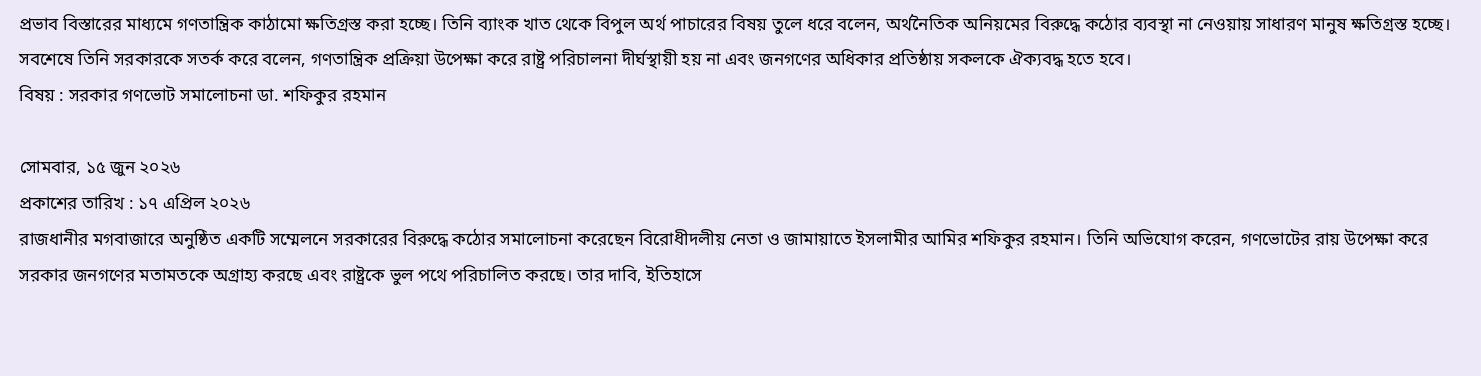প্রভাব বিস্তারের মাধ্যমে গণতান্ত্রিক কাঠামো ক্ষতিগ্রস্ত করা হচ্ছে। তিনি ব্যাংক খাত থেকে বিপুল অর্থ পাচারের বিষয় তুলে ধরে বলেন, অর্থনৈতিক অনিয়মের বিরুদ্ধে কঠোর ব্যবস্থা না নেওয়ায় সাধারণ মানুষ ক্ষতিগ্রস্ত হচ্ছে। সবশেষে তিনি সরকারকে সতর্ক করে বলেন, গণতান্ত্রিক প্রক্রিয়া উপেক্ষা করে রাষ্ট্র পরিচালনা দীর্ঘস্থায়ী হয় না এবং জনগণের অধিকার প্রতিষ্ঠায় সকলকে ঐক্যবদ্ধ হতে হবে।
বিষয় : সরকার গণভোট সমালোচনা ডা. শফিকুর রহমান

সোমবার, ১৫ জুন ২০২৬
প্রকাশের তারিখ : ১৭ এপ্রিল ২০২৬
রাজধানীর মগবাজারে অনুষ্ঠিত একটি সম্মেলনে সরকারের বিরুদ্ধে কঠোর সমালোচনা করেছেন বিরোধীদলীয় নেতা ও জামায়াতে ইসলামীর আমির শফিকুর রহমান। তিনি অভিযোগ করেন, গণভোটের রায় উপেক্ষা করে সরকার জনগণের মতামতকে অগ্রাহ্য করছে এবং রাষ্ট্রকে ভুল পথে পরিচালিত করছে। তার দাবি, ইতিহাসে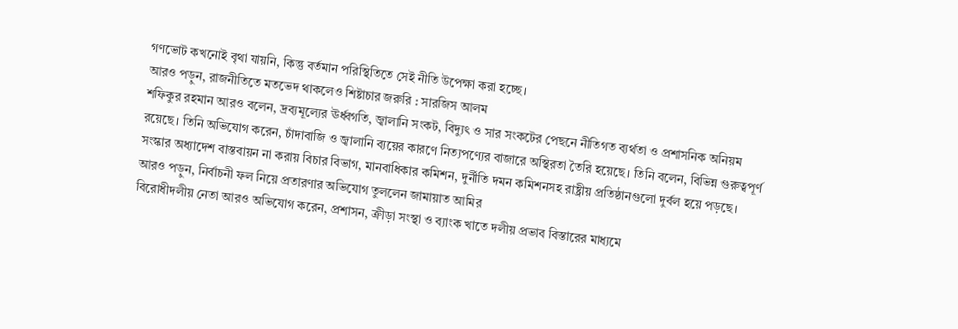গণভোট কখনোই বৃথা যায়নি, কিন্তু বর্তমান পরিস্থিতিতে সেই নীতি উপেক্ষা করা হচ্ছে।
আরও পড়ুন, রাজনীতিতে মতভেদ থাকলেও শিষ্টাচার জরুরি : সারজিস আলম
শফিকুর রহমান আরও বলেন, দ্রব্যমূল্যের ঊর্ধ্বগতি, জ্বালানি সংকট, বিদ্যুৎ ও সার সংকটের পেছনে নীতিগত ব্যর্থতা ও প্রশাসনিক অনিয়ম রয়েছে। তিনি অভিযোগ করেন, চাঁদাবাজি ও জ্বালানি ব্যয়ের কারণে নিত্যপণ্যের বাজারে অস্থিরতা তৈরি হয়েছে। তিনি বলেন, বিভিন্ন গুরুত্বপূর্ণ সংস্কার অধ্যাদেশ বাস্তবায়ন না করায় বিচার বিভাগ, মানবাধিকার কমিশন, দুর্নীতি দমন কমিশনসহ রাষ্ট্রীয় প্রতিষ্ঠানগুলো দুর্বল হয়ে পড়ছে।
আরও পড়ুন, নির্বাচনী ফল নিয়ে প্রতারণার অভিযোগ তুললেন জামায়াত আমির
বিরোধীদলীয় নেতা আরও অভিযোগ করেন, প্রশাসন, ক্রীড়া সংস্থা ও ব্যাংক খাতে দলীয় প্রভাব বিস্তারের মাধ্যমে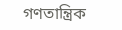গণতান্ত্রিক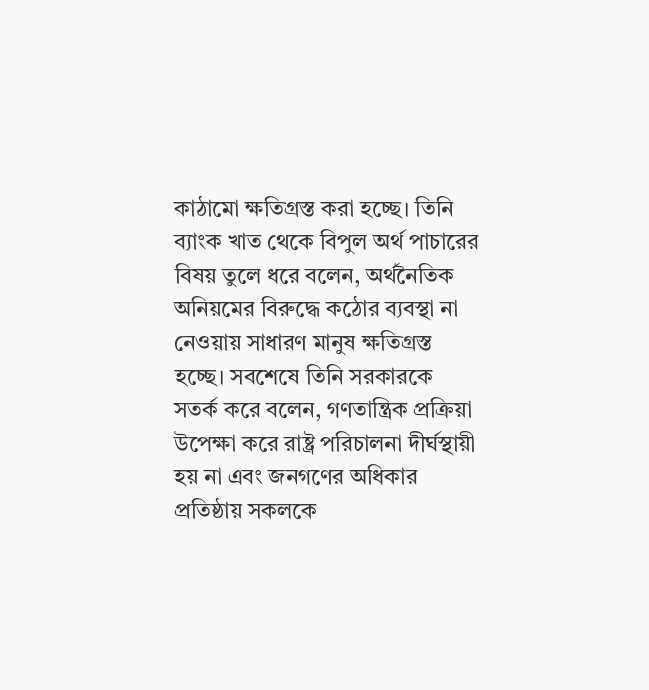কাঠামো ক্ষতিগ্রস্ত করা হচ্ছে। তিনি ব্যাংক খাত থেকে বিপুল অর্থ পাচারের বিষয় তুলে ধরে বলেন, অর্থনৈতিক অনিয়মের বিরুদ্ধে কঠোর ব্যবস্থা না নেওয়ায় সাধারণ মানুষ ক্ষতিগ্রস্ত হচ্ছে। সবশেষে তিনি সরকারকে সতর্ক করে বলেন, গণতান্ত্রিক প্রক্রিয়া উপেক্ষা করে রাষ্ট্র পরিচালনা দীর্ঘস্থায়ী হয় না এবং জনগণের অধিকার প্রতিষ্ঠায় সকলকে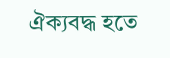ঐক্যবদ্ধ হতে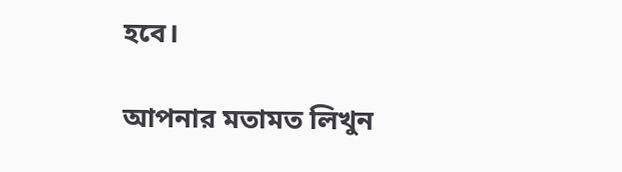হবে।

আপনার মতামত লিখুন